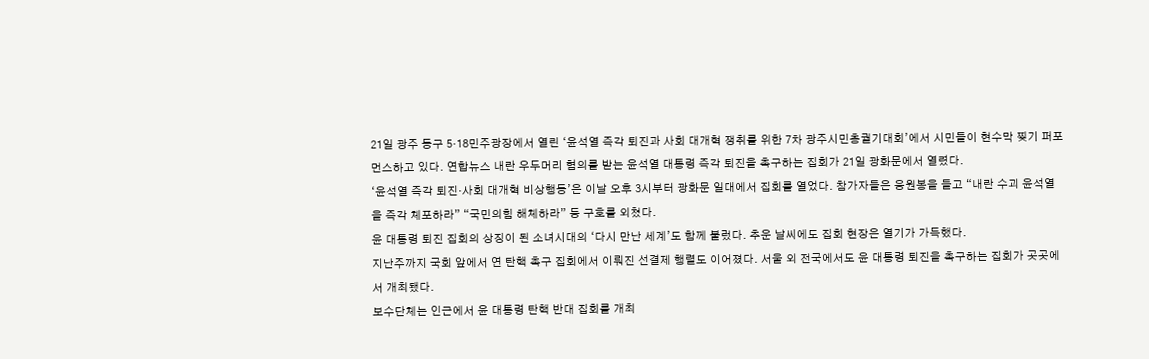21일 광주 동구 5·18민주광장에서 열린 ‘윤석열 즉각 퇴진과 사회 대개혁 쟁취를 위한 7차 광주시민총궐기대회’에서 시민들이 현수막 찢기 퍼포먼스하고 있다. 연합뉴스 내란 우두머리 혐의를 받는 윤석열 대통령 즉각 퇴진을 촉구하는 집회가 21일 광화문에서 열렸다.
‘윤석열 즉각 퇴진·사회 대개혁 비상행동’은 이날 오후 3시부터 광화문 일대에서 집회를 열었다. 참가자들은 응원봉을 들고 “내란 수괴 윤석열을 즉각 체포하라” “국민의힘 해체하라” 등 구호를 외쳤다.
윤 대통령 퇴진 집회의 상징이 된 소녀시대의 ‘다시 만난 세계’도 함께 불렀다. 추운 날씨에도 집회 현장은 열기가 가득했다.
지난주까지 국회 앞에서 연 탄핵 촉구 집회에서 이뤄진 선결제 행렬도 이어졌다. 서울 외 전국에서도 윤 대통령 퇴진을 촉구하는 집회가 곳곳에서 개최됐다.
보수단체는 인근에서 윤 대통령 탄핵 반대 집회를 개최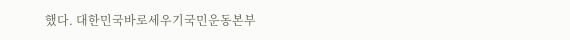했다. 대한민국바로세우기국민운동본부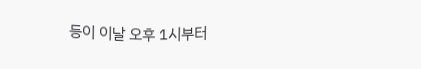등이 이날 오후 1시부터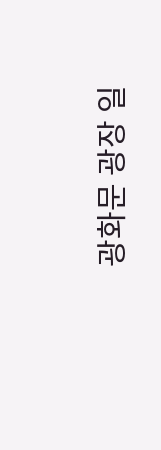광화문 광장 일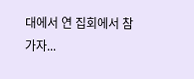대에서 연 집회에서 참가자...